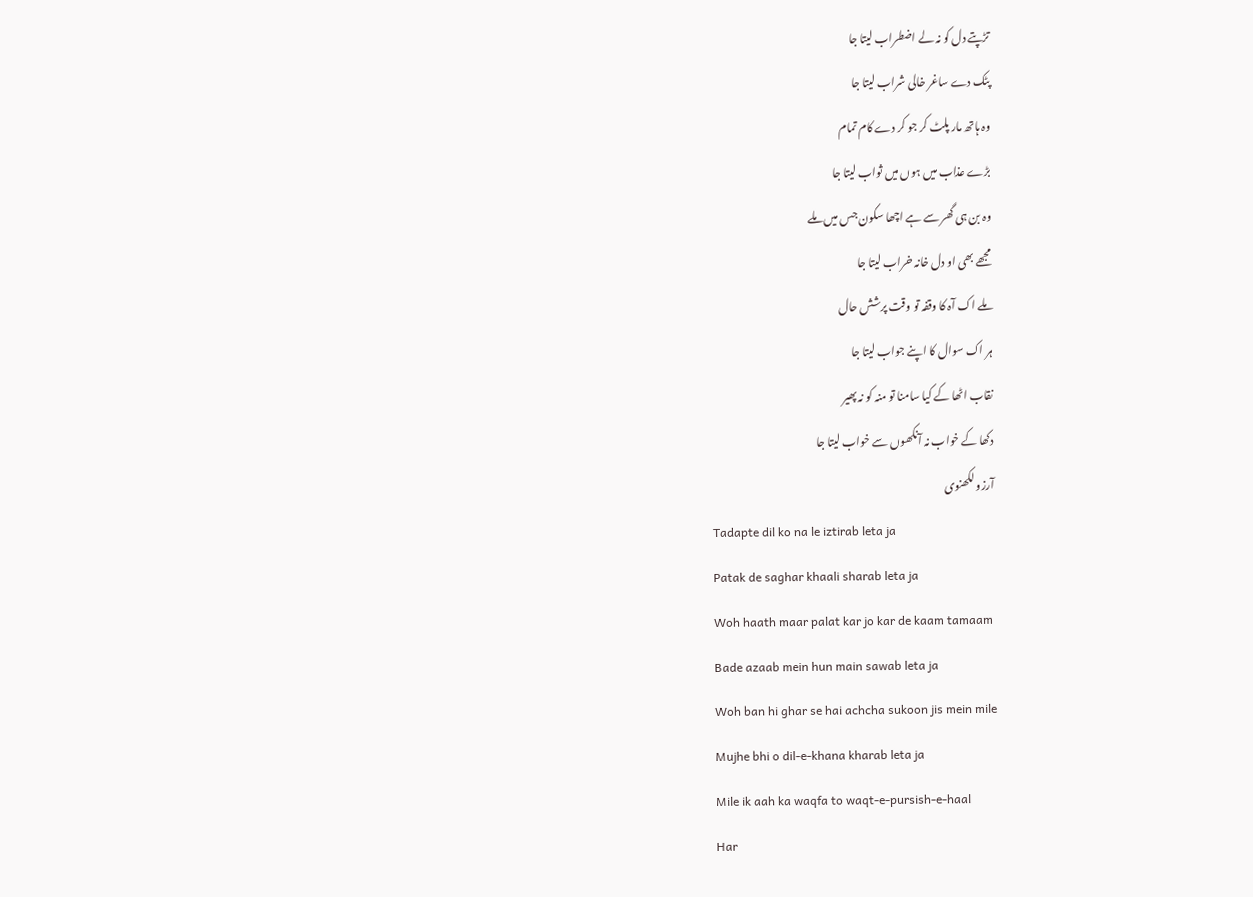تڑپتے دل کو نہ لے اضطراب لیتا جا
پٹک دے ساغر خالی شراب لیتا جا
وہ ہاتھ مار پلٹ کر جو کر دے کام تمام
بڑے عذاب میں ہوں میں ثواب لیتا جا
وہ بن ہی گھر سے ہے اچھا سکون جس میں ملے
مجھے بھی او دل خانہ خراب لیتا جا
ملے اک آہ کا وقفہ تو وقت پرشش حال
ہر اک سوال کا اپنے جواب لیتا جا
نقاب اٹھا کے کیا سامنا تو منہ کو نہ پھیر
دکھا کے خواب نہ آنکھوں سے خواب لیتا جا
آرزو لکھنوی
Tadapte dil ko na le iztirab leta ja
Patak de saghar khaali sharab leta ja
Woh haath maar palat kar jo kar de kaam tamaam
Bade azaab mein hun main sawab leta ja
Woh ban hi ghar se hai achcha sukoon jis mein mile
Mujhe bhi o dil-e-khana kharab leta ja
Mile ik aah ka waqfa to waqt-e-pursish-e-haal
Har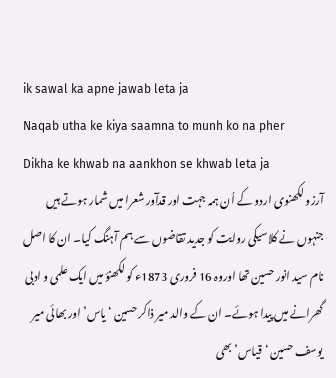ik sawal ka apne jawab leta ja
Naqab utha ke kiya saamna to munh ko na pher
Dikha ke khwab na aankhon se khwab leta ja
آرزو لکھنوی اردو کے اُن ہمہ جہت اور قدآور شعرا میں شمار ہوتے ہیں جنہوں نے کلاسیکی روایت کو جدید تقاضوں سے ہم آہنگ کیا۔ ان کا اصل نام سید انور حسین تھا اوروہ 16 فروری 1873ء کو لکھنؤ میں ایک علمی و ادبی گھرانے میں پیدا ہوئے۔ ان کے والد میر ذاکر حسین ‘یاس’ اور بھائی میر یوسف حسین ‘قیاس’ بھی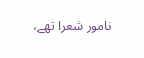نامور شعرا تھے،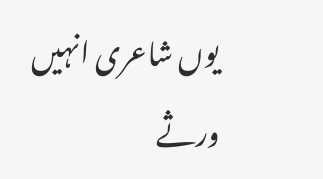یوں شاعری انہیں ورثے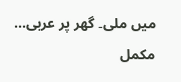میں ملی۔ گھر پر عربی...
مکمل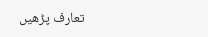تعارف پڑھیں